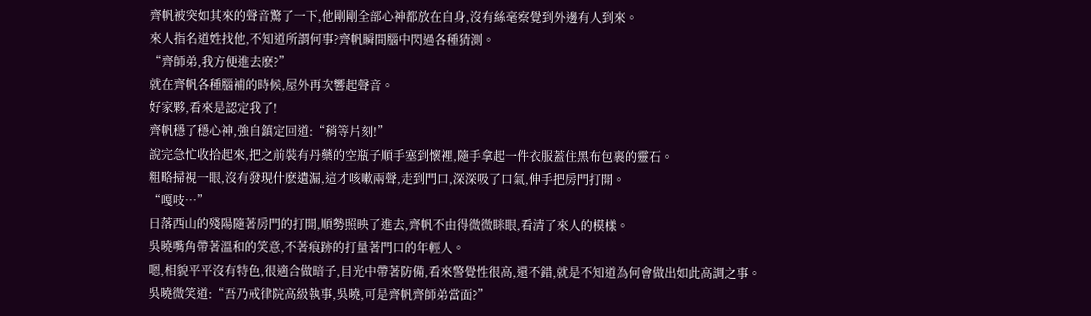齊帆被突如其來的聲音驚了一下,他剛剛全部心神都放在自身,沒有絲毫察覺到外邊有人到來。
來人指名道姓找他,不知道所謂何事?齊帆瞬間腦中閃過各種猜測。
“齊師弟,我方便進去麽?”
就在齊帆各種腦補的時候,屋外再次響起聲音。
好家夥,看來是認定我了!
齊帆穩了穩心神,強自鎮定回道:“稍等片刻!”
說完急忙收拾起來,把之前裝有丹藥的空瓶子順手塞到懷裡,隨手拿起一件衣服蓋住黑布包裹的靈石。
粗略掃視一眼,沒有發現什麽遺漏,這才咳嗽兩聲,走到門口,深深吸了口氣,伸手把房門打開。
“嘎吱…”
日落西山的殘陽隨著房門的打開,順勢照映了進去,齊帆不由得微微眯眼,看清了來人的模樣。
吳曉嘴角帶著溫和的笑意,不著痕跡的打量著門口的年輕人。
嗯,相貌平平沒有特色,很適合做暗子,目光中帶著防備,看來警覺性很高,還不錯,就是不知道為何會做出如此高調之事。
吳曉微笑道:“吾乃戒律院高級執事,吳曉,可是齊帆齊師弟當面?”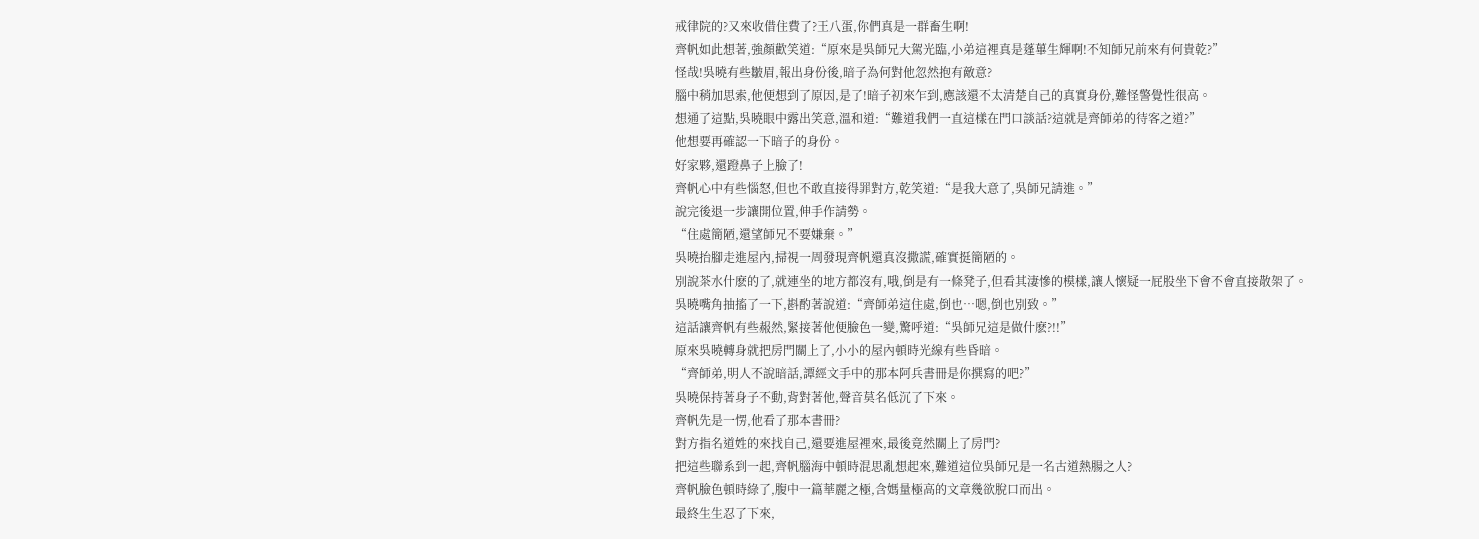戒律院的?又來收借住費了?王八蛋,你們真是一群畜生啊!
齊帆如此想著,強顏歡笑道:“原來是吳師兄大駕光臨,小弟這裡真是蓬蓽生輝啊!不知師兄前來有何貴乾?”
怪哉!吳曉有些皺眉,報出身份後,暗子為何對他忽然抱有敵意?
腦中稍加思索,他便想到了原因,是了!暗子初來乍到,應該還不太清楚自己的真實身份,難怪警覺性很高。
想通了這點,吳曉眼中露出笑意,溫和道:“難道我們一直這樣在門口談話?這就是齊師弟的待客之道?”
他想要再確認一下暗子的身份。
好家夥,還蹬鼻子上臉了!
齊帆心中有些惱怒,但也不敢直接得罪對方,乾笑道:“是我大意了,吳師兄請進。”
說完後退一步讓開位置,伸手作請勢。
“住處簡陋,還望師兄不要嫌棄。”
吳曉抬腳走進屋內,掃視一周發現齊帆還真沒撒謊,確實挺簡陋的。
別說茶水什麽的了,就連坐的地方都沒有,哦,倒是有一條凳子,但看其淒慘的模樣,讓人懷疑一屁股坐下會不會直接散架了。
吳曉嘴角抽搐了一下,斟酌著說道:“齊師弟這住處,倒也…嗯,倒也別致。”
這話讓齊帆有些赧然,緊接著他便臉色一變,驚呼道:“吳師兄這是做什麽?!!”
原來吳曉轉身就把房門關上了,小小的屋內頓時光線有些昏暗。
“齊師弟,明人不說暗話,譚經文手中的那本阿兵書冊是你撰寫的吧?”
吳曉保持著身子不動,背對著他,聲音莫名低沉了下來。
齊帆先是一愣,他看了那本書冊?
對方指名道姓的來找自己,還要進屋裡來,最後竟然關上了房門?
把這些聯系到一起,齊帆腦海中頓時混思亂想起來,難道這位吳師兄是一名古道熱腸之人?
齊帆臉色頓時綠了,腹中一篇華麗之極,含媽量極高的文章幾欲脫口而出。
最終生生忍了下來,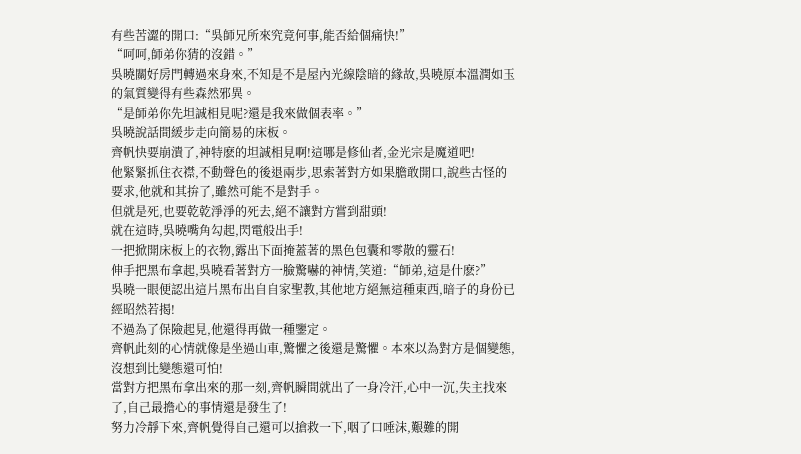有些苦澀的開口:“吳師兄所來究竟何事,能否給個痛快!”
“呵呵,師弟你猜的沒錯。”
吳曉關好房門轉過來身來,不知是不是屋內光線陰暗的緣故,吳曉原本溫潤如玉的氣質變得有些森然邪異。
“是師弟你先坦誠相見呢?還是我來做個表率。”
吳曉說話間緩步走向簡易的床板。
齊帆快要崩潰了,神特麽的坦誠相見啊!這哪是修仙者,金光宗是魔道吧!
他緊緊抓住衣襟,不動聲色的後退兩步,思索著對方如果膽敢開口,說些古怪的要求,他就和其拚了,雖然可能不是對手。
但就是死,也要乾乾淨淨的死去,絕不讓對方嘗到甜頭!
就在這時,吳曉嘴角勾起,閃電般出手!
一把掀開床板上的衣物,露出下面掩蓋著的黑色包囊和零散的靈石!
伸手把黑布拿起,吳曉看著對方一臉驚嚇的神情,笑道:“師弟,這是什麽?”
吳曉一眼便認出這片黑布出自自家聖教,其他地方絕無這種東西,暗子的身份已經昭然若揭!
不過為了保險起見,他還得再做一種鑒定。
齊帆此刻的心情就像是坐過山車,驚懼之後還是驚懼。本來以為對方是個變態,沒想到比變態還可怕!
當對方把黑布拿出來的那一刻,齊帆瞬間就出了一身冷汗,心中一沉,失主找來了,自己最擔心的事情還是發生了!
努力冷靜下來,齊帆覺得自己還可以搶救一下,咽了口唾沫,艱難的開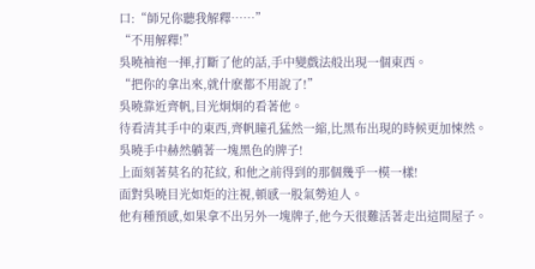口:“師兄你聽我解釋……”
“不用解釋!”
吳曉袖袍一揮,打斷了他的話,手中變戲法般出現一個東西。
“把你的拿出來,就什麽都不用說了!”
吳曉靠近齊帆,目光炯炯的看著他。
待看清其手中的東西,齊帆瞳孔猛然一縮,比黑布出現的時候更加悚然。
吳曉手中赫然躺著一塊黑色的牌子!
上面刻著莫名的花紋, 和他之前得到的那個幾乎一模一樣!
面對吳曉目光如炬的注視,頓感一股氣勢迫人。
他有種預感,如果拿不出另外一塊牌子,他今天很難活著走出這間屋子。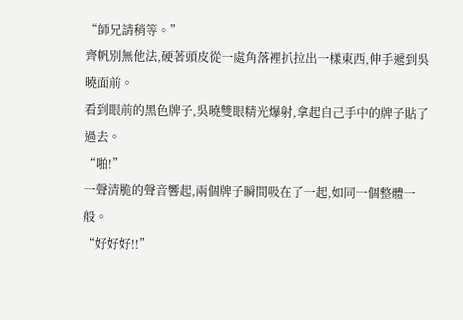“師兄請稍等。”
齊帆別無他法,硬著頭皮從一處角落裡扒拉出一樣東西,伸手遞到吳曉面前。
看到眼前的黑色牌子,吳曉雙眼精光爆射,拿起自己手中的牌子貼了過去。
“啪!”
一聲清脆的聲音響起,兩個牌子瞬間吸在了一起,如同一個整體一般。
“好好好!!”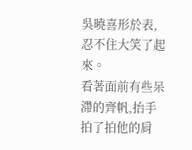吳曉喜形於表,忍不住大笑了起來。
看著面前有些呆滯的齊帆,抬手拍了拍他的肩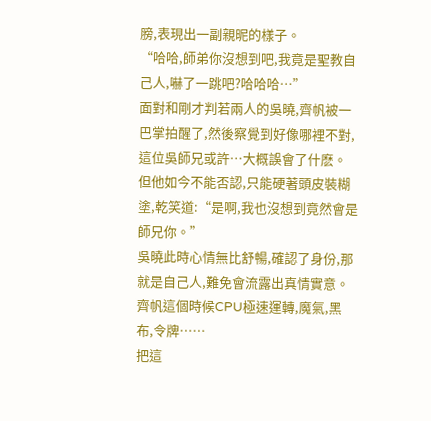膀,表現出一副親昵的樣子。
“哈哈,師弟你沒想到吧,我竟是聖教自己人,嚇了一跳吧?哈哈哈…”
面對和剛才判若兩人的吳曉,齊帆被一巴掌拍醒了,然後察覺到好像哪裡不對,這位吳師兄或許…大概誤會了什麽。
但他如今不能否認,只能硬著頭皮裝糊塗,乾笑道:“是啊,我也沒想到竟然會是師兄你。”
吳曉此時心情無比舒暢,確認了身份,那就是自己人,難免會流露出真情實意。
齊帆這個時候CPU極速運轉,魔氣,黑布,令牌……
把這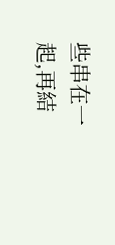些串在一起,再結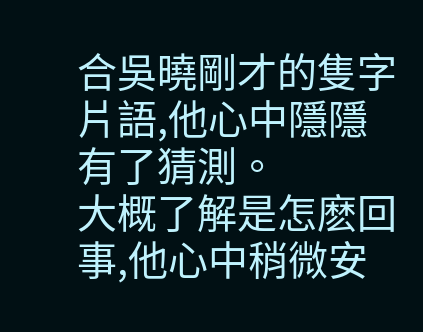合吳曉剛才的隻字片語,他心中隱隱有了猜測。
大概了解是怎麽回事,他心中稍微安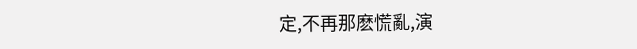定,不再那麽慌亂,演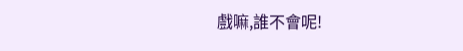戲嘛,誰不會呢!